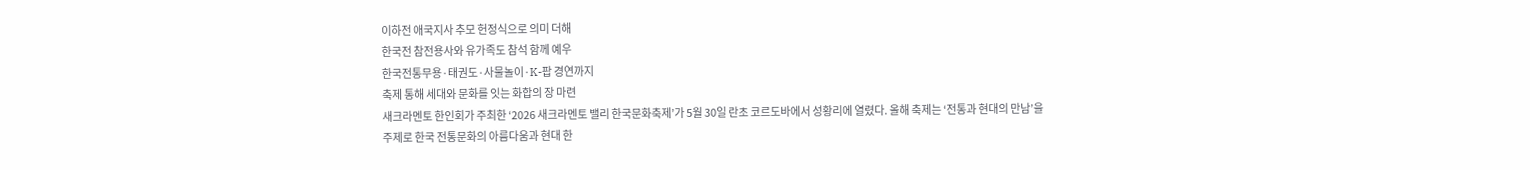이하전 애국지사 추모 헌정식으로 의미 더해
한국전 참전용사와 유가족도 참석 함께 예우
한국전통무용·태권도·사물놀이·K-팝 경연까지
축제 통해 세대와 문화를 잇는 화합의 장 마련
새크라멘토 한인회가 주최한 ‘2026 새크라멘토 밸리 한국문화축제’가 5월 30일 란초 코르도바에서 성황리에 열렸다. 올해 축제는 ‘전통과 현대의 만남’을 주제로 한국 전통문화의 아름다움과 현대 한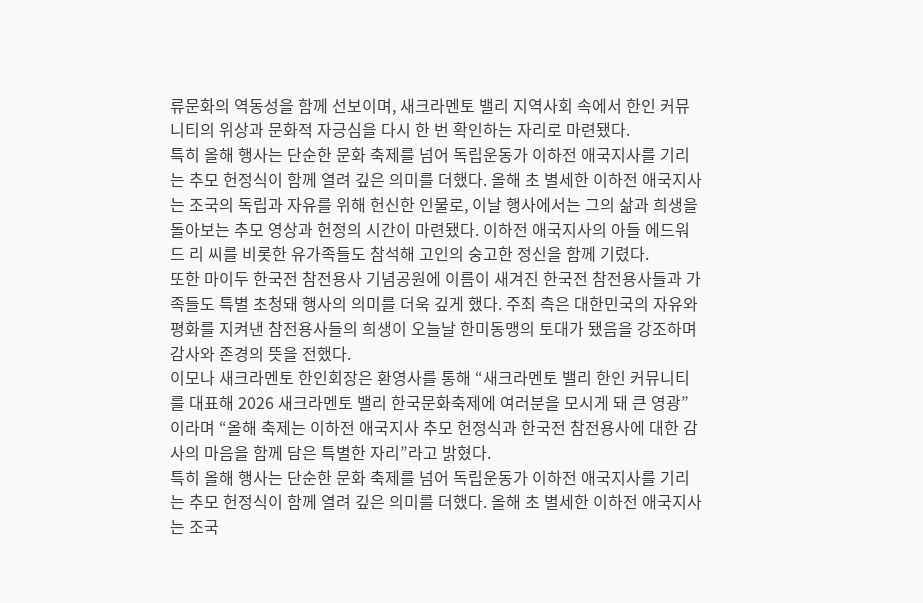류문화의 역동성을 함께 선보이며, 새크라멘토 밸리 지역사회 속에서 한인 커뮤니티의 위상과 문화적 자긍심을 다시 한 번 확인하는 자리로 마련됐다.
특히 올해 행사는 단순한 문화 축제를 넘어 독립운동가 이하전 애국지사를 기리는 추모 헌정식이 함께 열려 깊은 의미를 더했다. 올해 초 별세한 이하전 애국지사는 조국의 독립과 자유를 위해 헌신한 인물로, 이날 행사에서는 그의 삶과 희생을 돌아보는 추모 영상과 헌정의 시간이 마련됐다. 이하전 애국지사의 아들 에드워드 리 씨를 비롯한 유가족들도 참석해 고인의 숭고한 정신을 함께 기렸다.
또한 마이두 한국전 참전용사 기념공원에 이름이 새겨진 한국전 참전용사들과 가족들도 특별 초청돼 행사의 의미를 더욱 깊게 했다. 주최 측은 대한민국의 자유와 평화를 지켜낸 참전용사들의 희생이 오늘날 한미동맹의 토대가 됐음을 강조하며 감사와 존경의 뜻을 전했다.
이모나 새크라멘토 한인회장은 환영사를 통해 “새크라멘토 밸리 한인 커뮤니티를 대표해 2026 새크라멘토 밸리 한국문화축제에 여러분을 모시게 돼 큰 영광”이라며 “올해 축제는 이하전 애국지사 추모 헌정식과 한국전 참전용사에 대한 감사의 마음을 함께 담은 특별한 자리”라고 밝혔다.
특히 올해 행사는 단순한 문화 축제를 넘어 독립운동가 이하전 애국지사를 기리는 추모 헌정식이 함께 열려 깊은 의미를 더했다. 올해 초 별세한 이하전 애국지사는 조국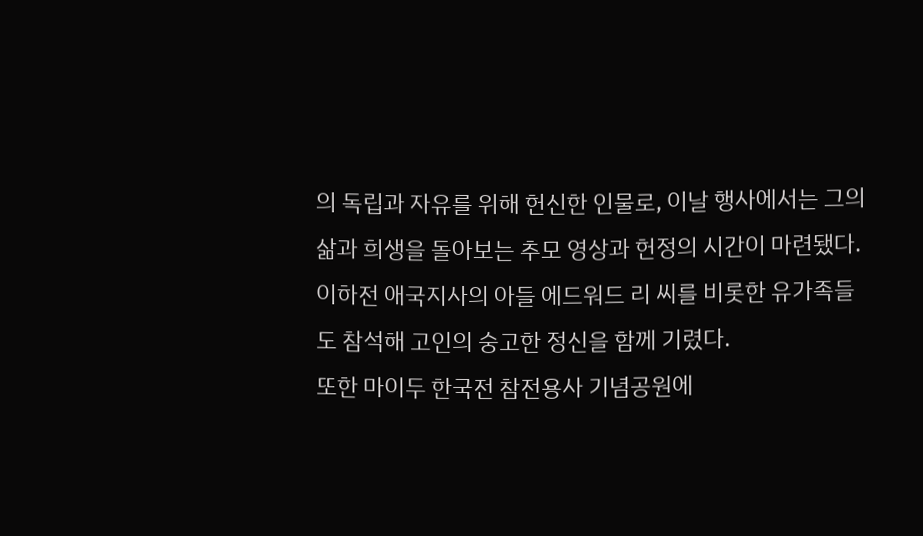의 독립과 자유를 위해 헌신한 인물로, 이날 행사에서는 그의 삶과 희생을 돌아보는 추모 영상과 헌정의 시간이 마련됐다. 이하전 애국지사의 아들 에드워드 리 씨를 비롯한 유가족들도 참석해 고인의 숭고한 정신을 함께 기렸다.
또한 마이두 한국전 참전용사 기념공원에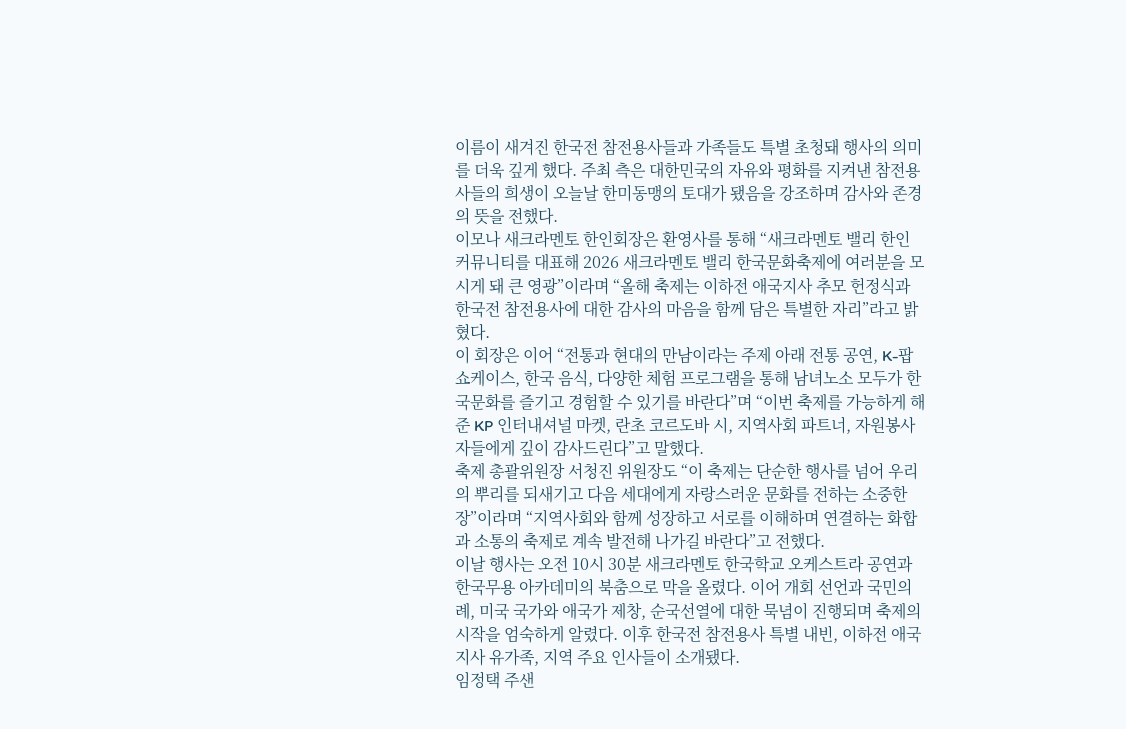이름이 새겨진 한국전 참전용사들과 가족들도 특별 초청돼 행사의 의미를 더욱 깊게 했다. 주최 측은 대한민국의 자유와 평화를 지켜낸 참전용사들의 희생이 오늘날 한미동맹의 토대가 됐음을 강조하며 감사와 존경의 뜻을 전했다.
이모나 새크라멘토 한인회장은 환영사를 통해 “새크라멘토 밸리 한인 커뮤니티를 대표해 2026 새크라멘토 밸리 한국문화축제에 여러분을 모시게 돼 큰 영광”이라며 “올해 축제는 이하전 애국지사 추모 헌정식과 한국전 참전용사에 대한 감사의 마음을 함께 담은 특별한 자리”라고 밝혔다.
이 회장은 이어 “전통과 현대의 만남이라는 주제 아래 전통 공연, K-팝 쇼케이스, 한국 음식, 다양한 체험 프로그램을 통해 남녀노소 모두가 한국문화를 즐기고 경험할 수 있기를 바란다”며 “이번 축제를 가능하게 해준 KP 인터내셔널 마켓, 란초 코르도바 시, 지역사회 파트너, 자원봉사자들에게 깊이 감사드린다”고 말했다.
축제 총괄위원장 서청진 위원장도 “이 축제는 단순한 행사를 넘어 우리의 뿌리를 되새기고 다음 세대에게 자랑스러운 문화를 전하는 소중한 장”이라며 “지역사회와 함께 성장하고 서로를 이해하며 연결하는 화합과 소통의 축제로 계속 발전해 나가길 바란다”고 전했다.
이날 행사는 오전 10시 30분 새크라멘토 한국학교 오케스트라 공연과 한국무용 아카데미의 북춤으로 막을 올렸다. 이어 개회 선언과 국민의례, 미국 국가와 애국가 제창, 순국선열에 대한 묵념이 진행되며 축제의 시작을 엄숙하게 알렸다. 이후 한국전 참전용사 특별 내빈, 이하전 애국지사 유가족, 지역 주요 인사들이 소개됐다.
임정택 주샌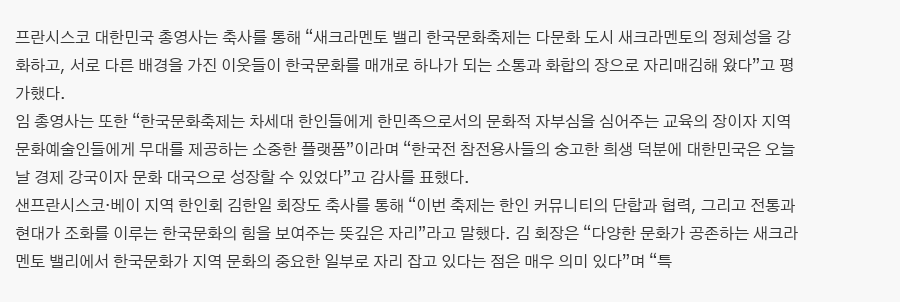프란시스코 대한민국 총영사는 축사를 통해 “새크라멘토 밸리 한국문화축제는 다문화 도시 새크라멘토의 정체성을 강화하고, 서로 다른 배경을 가진 이웃들이 한국문화를 매개로 하나가 되는 소통과 화합의 장으로 자리매김해 왔다”고 평가했다.
임 총영사는 또한 “한국문화축제는 차세대 한인들에게 한민족으로서의 문화적 자부심을 심어주는 교육의 장이자 지역 문화예술인들에게 무대를 제공하는 소중한 플랫폼”이라며 “한국전 참전용사들의 숭고한 희생 덕분에 대한민국은 오늘날 경제 강국이자 문화 대국으로 성장할 수 있었다”고 감사를 표했다.
샌프란시스코·베이 지역 한인회 김한일 회장도 축사를 통해 “이번 축제는 한인 커뮤니티의 단합과 협력, 그리고 전통과 현대가 조화를 이루는 한국문화의 힘을 보여주는 뜻깊은 자리”라고 말했다. 김 회장은 “다양한 문화가 공존하는 새크라멘토 밸리에서 한국문화가 지역 문화의 중요한 일부로 자리 잡고 있다는 점은 매우 의미 있다”며 “특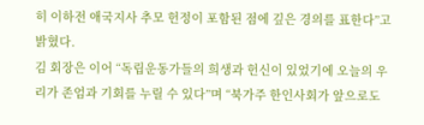히 이하전 애국지사 추모 헌정이 포함된 점에 깊은 경의를 표한다”고 밝혔다.
김 회장은 이어 “독립운동가들의 희생과 헌신이 있었기에 오늘의 우리가 존엄과 기회를 누릴 수 있다”며 “북가주 한인사회가 앞으로도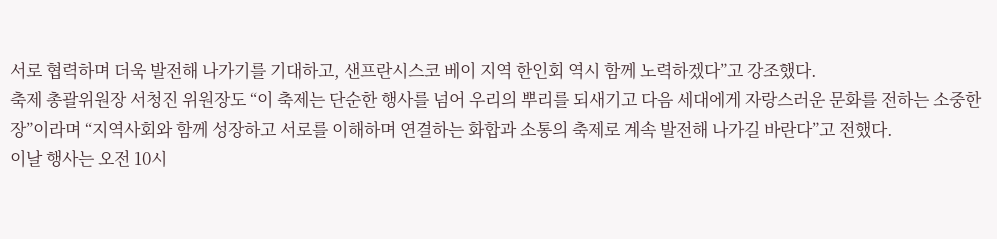서로 협력하며 더욱 발전해 나가기를 기대하고, 샌프란시스코 베이 지역 한인회 역시 함께 노력하겠다”고 강조했다.
축제 총괄위원장 서청진 위원장도 “이 축제는 단순한 행사를 넘어 우리의 뿌리를 되새기고 다음 세대에게 자랑스러운 문화를 전하는 소중한 장”이라며 “지역사회와 함께 성장하고 서로를 이해하며 연결하는 화합과 소통의 축제로 계속 발전해 나가길 바란다”고 전했다.
이날 행사는 오전 10시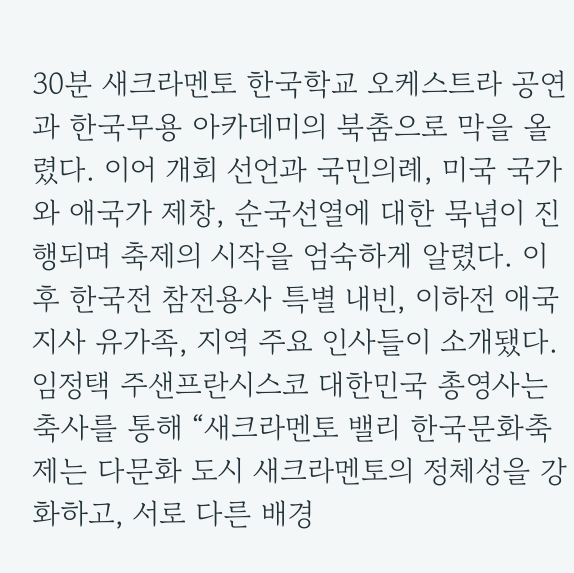30분 새크라멘토 한국학교 오케스트라 공연과 한국무용 아카데미의 북춤으로 막을 올렸다. 이어 개회 선언과 국민의례, 미국 국가와 애국가 제창, 순국선열에 대한 묵념이 진행되며 축제의 시작을 엄숙하게 알렸다. 이후 한국전 참전용사 특별 내빈, 이하전 애국지사 유가족, 지역 주요 인사들이 소개됐다.
임정택 주샌프란시스코 대한민국 총영사는 축사를 통해 “새크라멘토 밸리 한국문화축제는 다문화 도시 새크라멘토의 정체성을 강화하고, 서로 다른 배경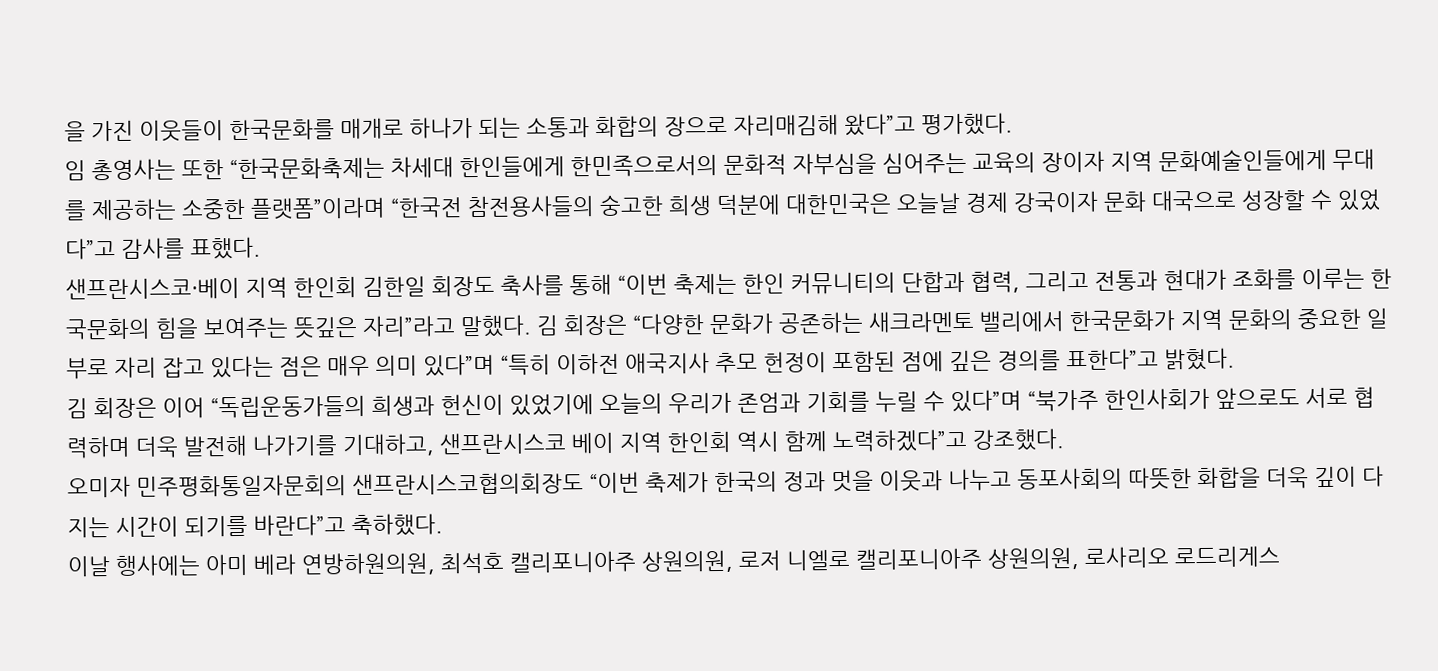을 가진 이웃들이 한국문화를 매개로 하나가 되는 소통과 화합의 장으로 자리매김해 왔다”고 평가했다.
임 총영사는 또한 “한국문화축제는 차세대 한인들에게 한민족으로서의 문화적 자부심을 심어주는 교육의 장이자 지역 문화예술인들에게 무대를 제공하는 소중한 플랫폼”이라며 “한국전 참전용사들의 숭고한 희생 덕분에 대한민국은 오늘날 경제 강국이자 문화 대국으로 성장할 수 있었다”고 감사를 표했다.
샌프란시스코·베이 지역 한인회 김한일 회장도 축사를 통해 “이번 축제는 한인 커뮤니티의 단합과 협력, 그리고 전통과 현대가 조화를 이루는 한국문화의 힘을 보여주는 뜻깊은 자리”라고 말했다. 김 회장은 “다양한 문화가 공존하는 새크라멘토 밸리에서 한국문화가 지역 문화의 중요한 일부로 자리 잡고 있다는 점은 매우 의미 있다”며 “특히 이하전 애국지사 추모 헌정이 포함된 점에 깊은 경의를 표한다”고 밝혔다.
김 회장은 이어 “독립운동가들의 희생과 헌신이 있었기에 오늘의 우리가 존엄과 기회를 누릴 수 있다”며 “북가주 한인사회가 앞으로도 서로 협력하며 더욱 발전해 나가기를 기대하고, 샌프란시스코 베이 지역 한인회 역시 함께 노력하겠다”고 강조했다.
오미자 민주평화통일자문회의 샌프란시스코협의회장도 “이번 축제가 한국의 정과 멋을 이웃과 나누고 동포사회의 따뜻한 화합을 더욱 깊이 다지는 시간이 되기를 바란다”고 축하했다.
이날 행사에는 아미 베라 연방하원의원, 최석호 캘리포니아주 상원의원, 로저 니엘로 캘리포니아주 상원의원, 로사리오 로드리게스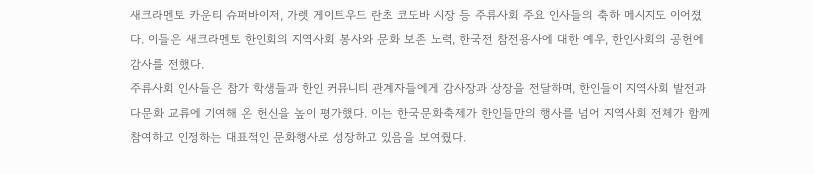새크라멘토 카운티 슈퍼바이저, 가렛 게이트우드 란초 코도바 시장 등 주류사회 주요 인사들의 축하 메시지도 이어졌다. 이들은 새크라멘토 한인회의 지역사회 봉사와 문화 보존 노력, 한국전 참전용사에 대한 예우, 한인사회의 공헌에 감사를 전했다.
주류사회 인사들은 참가 학생들과 한인 커뮤니티 관계자들에게 감사장과 상장을 전달하며, 한인들이 지역사회 발전과 다문화 교류에 기여해 온 헌신을 높이 평가했다. 이는 한국문화축제가 한인들만의 행사를 넘어 지역사회 전체가 함께 참여하고 인정하는 대표적인 문화행사로 성장하고 있음을 보여줬다.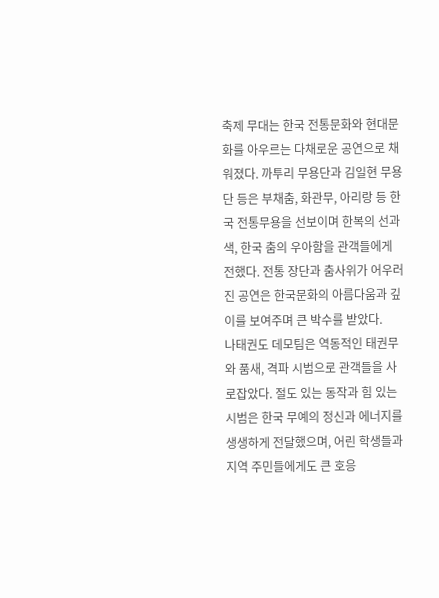축제 무대는 한국 전통문화와 현대문화를 아우르는 다채로운 공연으로 채워졌다. 까투리 무용단과 김일현 무용단 등은 부채춤, 화관무, 아리랑 등 한국 전통무용을 선보이며 한복의 선과 색, 한국 춤의 우아함을 관객들에게 전했다. 전통 장단과 춤사위가 어우러진 공연은 한국문화의 아름다움과 깊이를 보여주며 큰 박수를 받았다.
나태권도 데모팀은 역동적인 태권무와 품새, 격파 시범으로 관객들을 사로잡았다. 절도 있는 동작과 힘 있는 시범은 한국 무예의 정신과 에너지를 생생하게 전달했으며, 어린 학생들과 지역 주민들에게도 큰 호응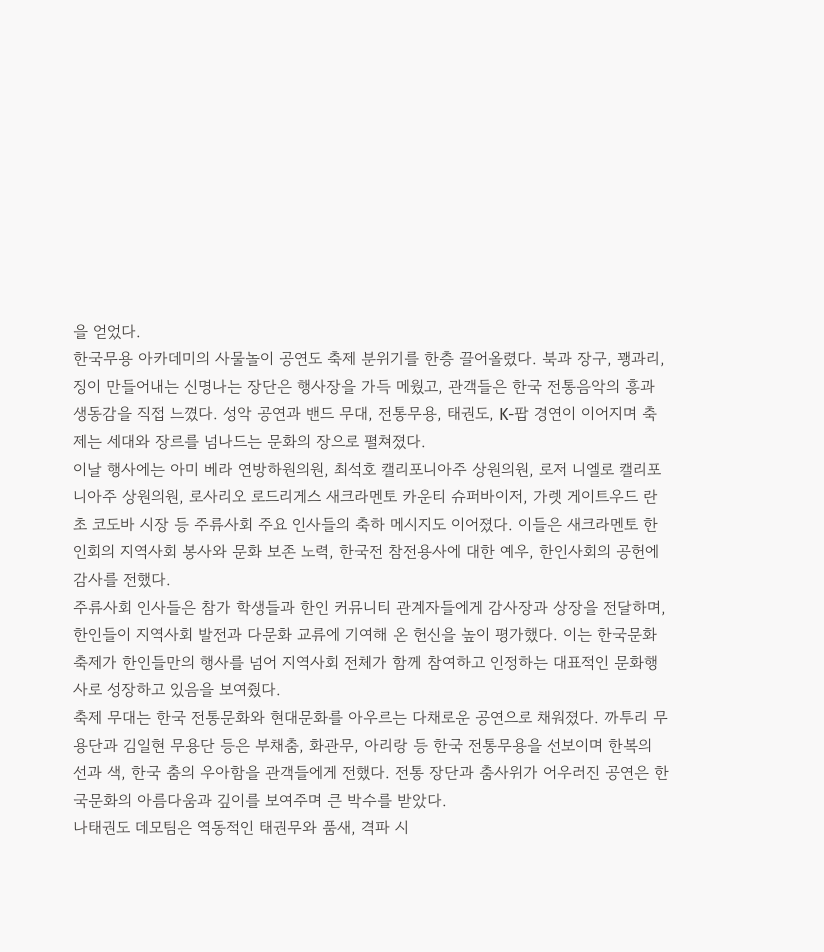을 얻었다.
한국무용 아카데미의 사물놀이 공연도 축제 분위기를 한층 끌어올렸다. 북과 장구, 꽹과리, 징이 만들어내는 신명나는 장단은 행사장을 가득 메웠고, 관객들은 한국 전통음악의 흥과 생동감을 직접 느꼈다. 성악 공연과 밴드 무대, 전통무용, 태권도, K-팝 경연이 이어지며 축제는 세대와 장르를 넘나드는 문화의 장으로 펼쳐졌다.
이날 행사에는 아미 베라 연방하원의원, 최석호 캘리포니아주 상원의원, 로저 니엘로 캘리포니아주 상원의원, 로사리오 로드리게스 새크라멘토 카운티 슈퍼바이저, 가렛 게이트우드 란초 코도바 시장 등 주류사회 주요 인사들의 축하 메시지도 이어졌다. 이들은 새크라멘토 한인회의 지역사회 봉사와 문화 보존 노력, 한국전 참전용사에 대한 예우, 한인사회의 공헌에 감사를 전했다.
주류사회 인사들은 참가 학생들과 한인 커뮤니티 관계자들에게 감사장과 상장을 전달하며, 한인들이 지역사회 발전과 다문화 교류에 기여해 온 헌신을 높이 평가했다. 이는 한국문화축제가 한인들만의 행사를 넘어 지역사회 전체가 함께 참여하고 인정하는 대표적인 문화행사로 성장하고 있음을 보여줬다.
축제 무대는 한국 전통문화와 현대문화를 아우르는 다채로운 공연으로 채워졌다. 까투리 무용단과 김일현 무용단 등은 부채춤, 화관무, 아리랑 등 한국 전통무용을 선보이며 한복의 선과 색, 한국 춤의 우아함을 관객들에게 전했다. 전통 장단과 춤사위가 어우러진 공연은 한국문화의 아름다움과 깊이를 보여주며 큰 박수를 받았다.
나태권도 데모팀은 역동적인 태권무와 품새, 격파 시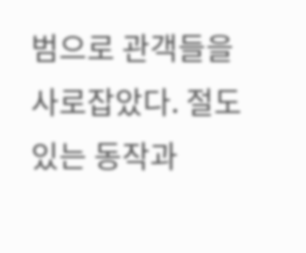범으로 관객들을 사로잡았다. 절도 있는 동작과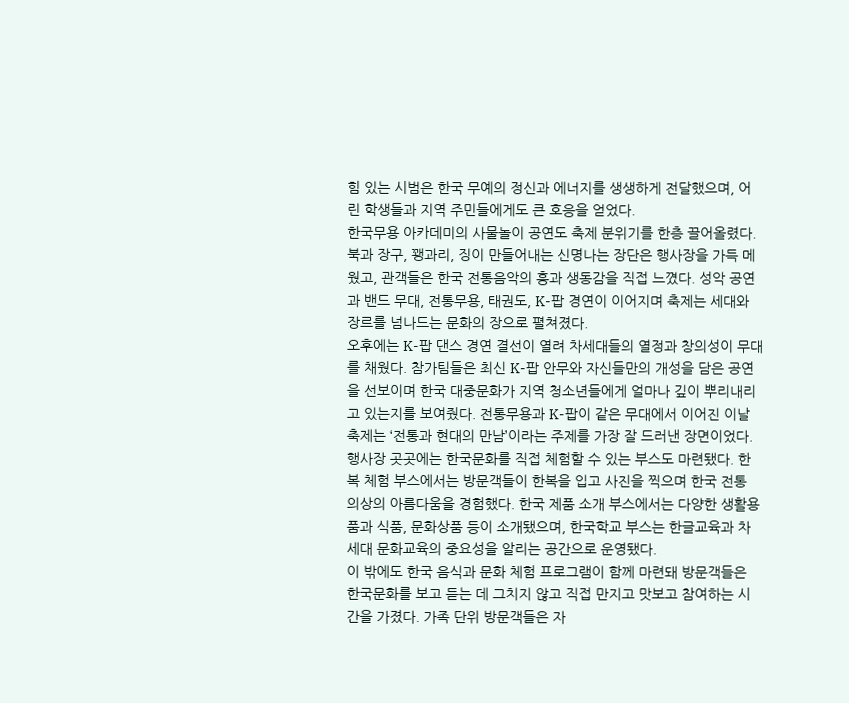힘 있는 시범은 한국 무예의 정신과 에너지를 생생하게 전달했으며, 어린 학생들과 지역 주민들에게도 큰 호응을 얻었다.
한국무용 아카데미의 사물놀이 공연도 축제 분위기를 한층 끌어올렸다. 북과 장구, 꽹과리, 징이 만들어내는 신명나는 장단은 행사장을 가득 메웠고, 관객들은 한국 전통음악의 흥과 생동감을 직접 느꼈다. 성악 공연과 밴드 무대, 전통무용, 태권도, K-팝 경연이 이어지며 축제는 세대와 장르를 넘나드는 문화의 장으로 펼쳐졌다.
오후에는 K-팝 댄스 경연 결선이 열려 차세대들의 열정과 창의성이 무대를 채웠다. 참가팀들은 최신 K-팝 안무와 자신들만의 개성을 담은 공연을 선보이며 한국 대중문화가 지역 청소년들에게 얼마나 깊이 뿌리내리고 있는지를 보여줬다. 전통무용과 K-팝이 같은 무대에서 이어진 이날 축제는 ‘전통과 현대의 만남’이라는 주제를 가장 잘 드러낸 장면이었다.
행사장 곳곳에는 한국문화를 직접 체험할 수 있는 부스도 마련됐다. 한복 체험 부스에서는 방문객들이 한복을 입고 사진을 찍으며 한국 전통 의상의 아름다움을 경험했다. 한국 제품 소개 부스에서는 다양한 생활용품과 식품, 문화상품 등이 소개됐으며, 한국학교 부스는 한글교육과 차세대 문화교육의 중요성을 알리는 공간으로 운영됐다.
이 밖에도 한국 음식과 문화 체험 프로그램이 함께 마련돼 방문객들은 한국문화를 보고 듣는 데 그치지 않고 직접 만지고 맛보고 참여하는 시간을 가졌다. 가족 단위 방문객들은 자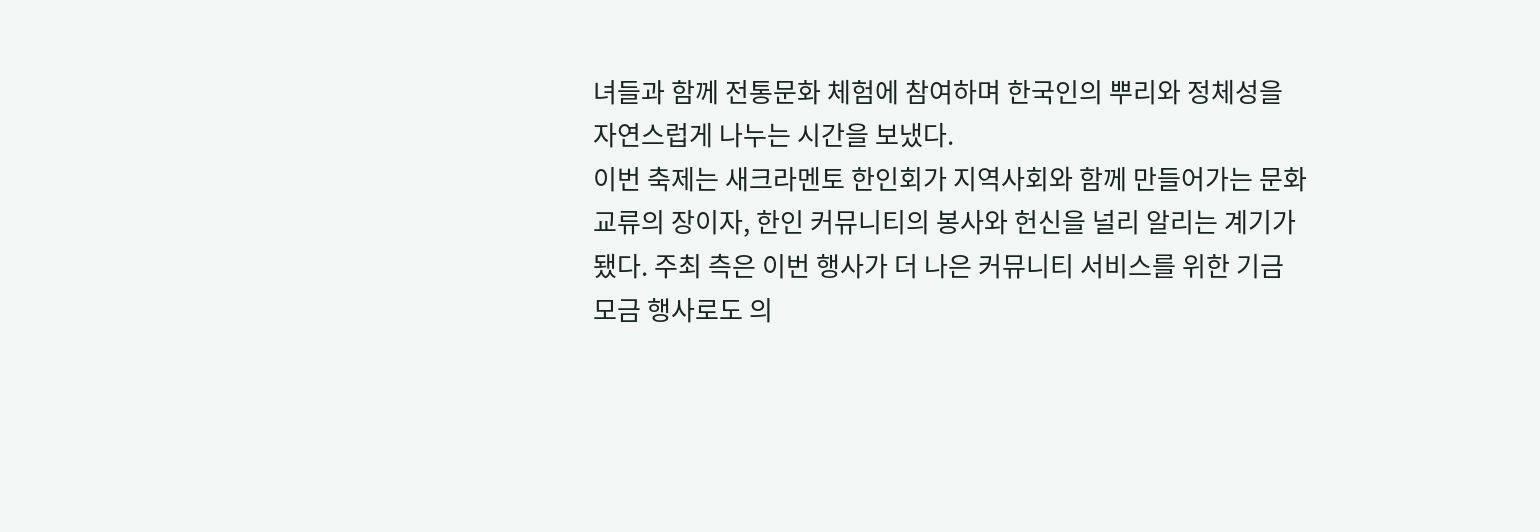녀들과 함께 전통문화 체험에 참여하며 한국인의 뿌리와 정체성을 자연스럽게 나누는 시간을 보냈다.
이번 축제는 새크라멘토 한인회가 지역사회와 함께 만들어가는 문화 교류의 장이자, 한인 커뮤니티의 봉사와 헌신을 널리 알리는 계기가 됐다. 주최 측은 이번 행사가 더 나은 커뮤니티 서비스를 위한 기금 모금 행사로도 의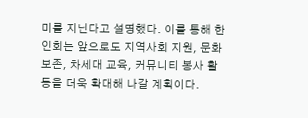미를 지닌다고 설명했다. 이를 통해 한인회는 앞으로도 지역사회 지원, 문화 보존, 차세대 교육, 커뮤니티 봉사 활동을 더욱 확대해 나갈 계획이다.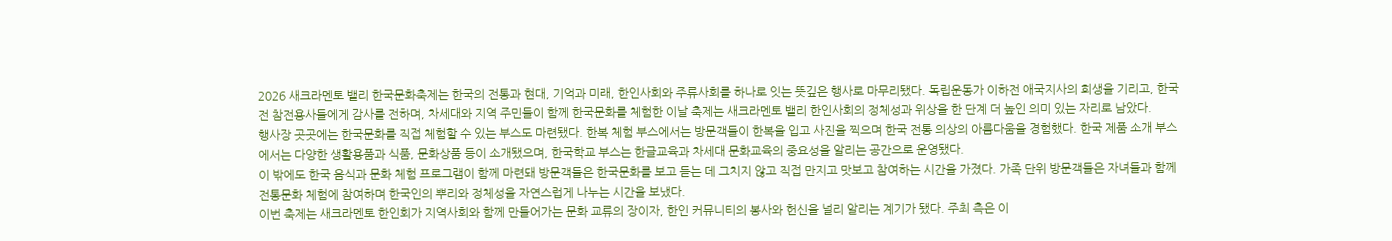2026 새크라멘토 밸리 한국문화축제는 한국의 전통과 현대, 기억과 미래, 한인사회와 주류사회를 하나로 잇는 뜻깊은 행사로 마무리됐다. 독립운동가 이하전 애국지사의 희생을 기리고, 한국전 참전용사들에게 감사를 전하며, 차세대와 지역 주민들이 함께 한국문화를 체험한 이날 축제는 새크라멘토 밸리 한인사회의 정체성과 위상을 한 단계 더 높인 의미 있는 자리로 남았다.
행사장 곳곳에는 한국문화를 직접 체험할 수 있는 부스도 마련됐다. 한복 체험 부스에서는 방문객들이 한복을 입고 사진을 찍으며 한국 전통 의상의 아름다움을 경험했다. 한국 제품 소개 부스에서는 다양한 생활용품과 식품, 문화상품 등이 소개됐으며, 한국학교 부스는 한글교육과 차세대 문화교육의 중요성을 알리는 공간으로 운영됐다.
이 밖에도 한국 음식과 문화 체험 프로그램이 함께 마련돼 방문객들은 한국문화를 보고 듣는 데 그치지 않고 직접 만지고 맛보고 참여하는 시간을 가졌다. 가족 단위 방문객들은 자녀들과 함께 전통문화 체험에 참여하며 한국인의 뿌리와 정체성을 자연스럽게 나누는 시간을 보냈다.
이번 축제는 새크라멘토 한인회가 지역사회와 함께 만들어가는 문화 교류의 장이자, 한인 커뮤니티의 봉사와 헌신을 널리 알리는 계기가 됐다. 주최 측은 이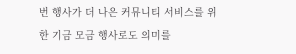번 행사가 더 나은 커뮤니티 서비스를 위한 기금 모금 행사로도 의미를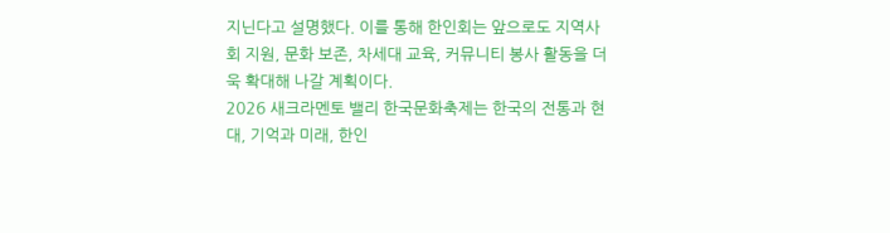지닌다고 설명했다. 이를 통해 한인회는 앞으로도 지역사회 지원, 문화 보존, 차세대 교육, 커뮤니티 봉사 활동을 더욱 확대해 나갈 계획이다.
2026 새크라멘토 밸리 한국문화축제는 한국의 전통과 현대, 기억과 미래, 한인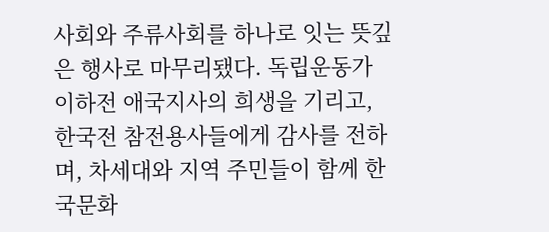사회와 주류사회를 하나로 잇는 뜻깊은 행사로 마무리됐다. 독립운동가 이하전 애국지사의 희생을 기리고, 한국전 참전용사들에게 감사를 전하며, 차세대와 지역 주민들이 함께 한국문화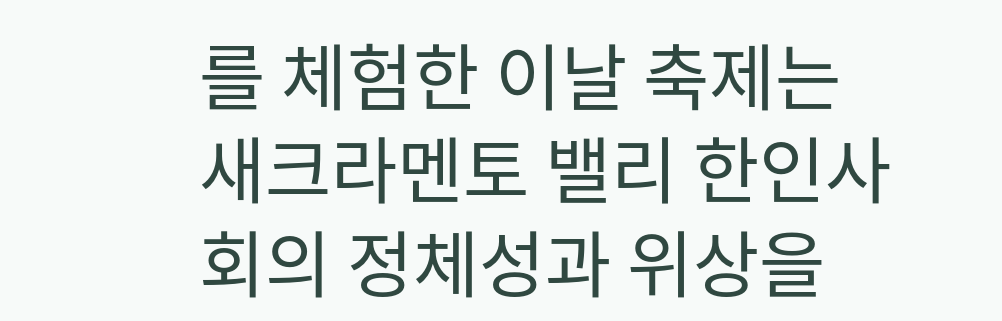를 체험한 이날 축제는 새크라멘토 밸리 한인사회의 정체성과 위상을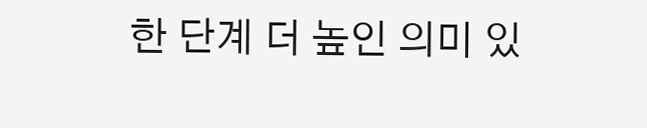한 단계 더 높인 의미 있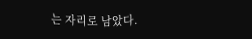는 자리로 남았다.